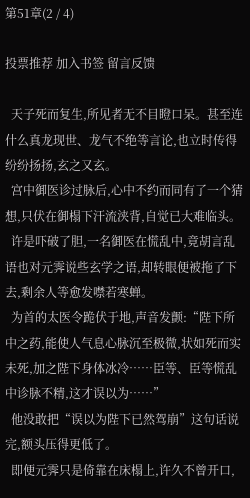第51章(2 / 4)

投票推荐 加入书签 留言反馈

  天子死而复生,所见者无不目瞪口呆。甚至连什么真龙现世、龙气不绝等言论,也立时传得纷纷扬扬,玄之又玄。
  宫中御医诊过脉后,心中不约而同有了一个猜想,只伏在御榻下汗流浃背,自觉已大难临头。
  许是吓破了胆,一名御医在慌乱中,竟胡言乱语也对元霁说些玄学之语,却转眼便被拖了下去,剩余人等愈发噤若寒蝉。
  为首的太医令跪伏于地,声音发颤:“陛下所中之药,能使人气息心脉沉至极微,状如死而实未死,加之陛下身体冰冷……臣等、臣等慌乱中诊脉不精,这才误以为……”
  他没敢把“误以为陛下已然驾崩”这句话说完,额头压得更低了。
  即便元霁只是倚靠在床榻上,许久不曾开口,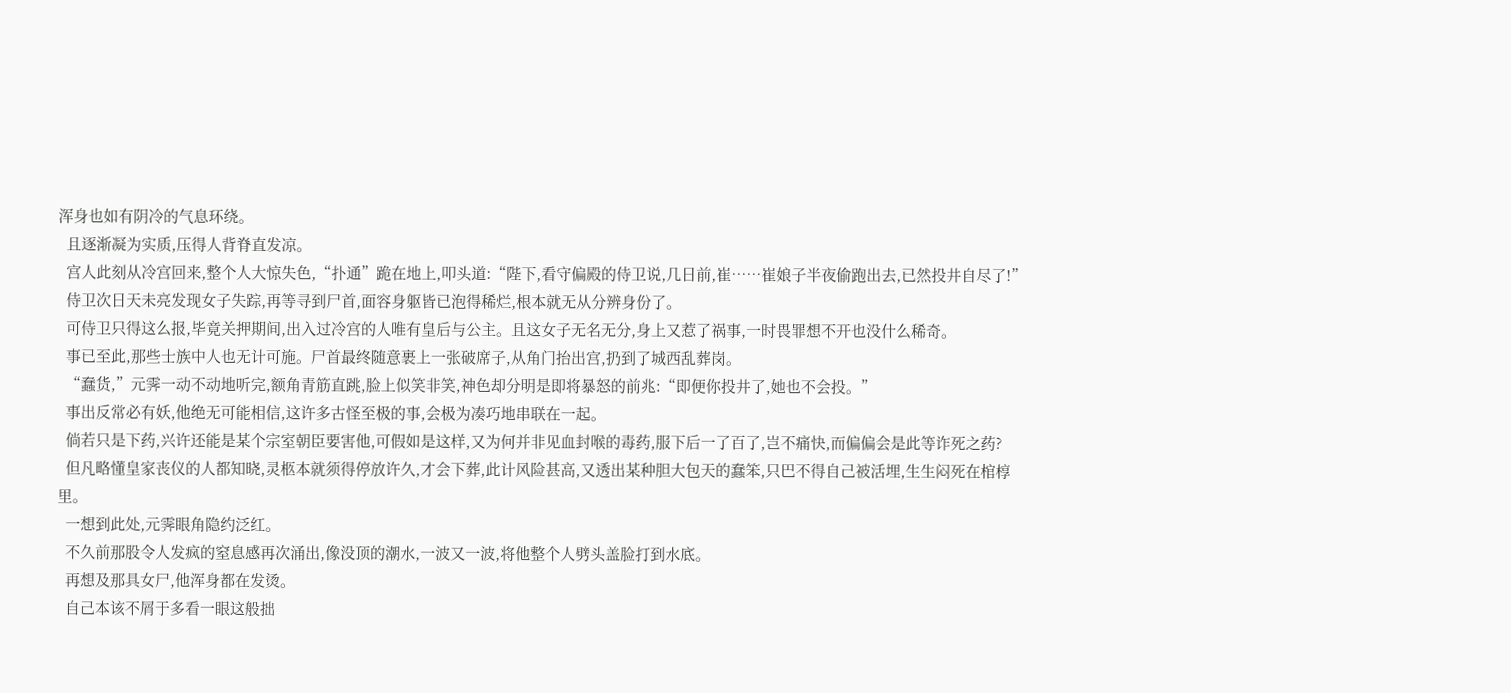浑身也如有阴冷的气息环绕。
  且逐渐凝为实质,压得人背脊直发凉。
  宫人此刻从冷宫回来,整个人大惊失色,“扑通”跪在地上,叩头道:“陛下,看守偏殿的侍卫说,几日前,崔……崔娘子半夜偷跑出去,已然投井自尽了!”
  侍卫次日天未亮发现女子失踪,再等寻到尸首,面容身躯皆已泡得稀烂,根本就无从分辨身份了。
  可侍卫只得这么报,毕竟关押期间,出入过冷宫的人唯有皇后与公主。且这女子无名无分,身上又惹了祸事,一时畏罪想不开也没什么稀奇。
  事已至此,那些士族中人也无计可施。尸首最终随意裹上一张破席子,从角门抬出宫,扔到了城西乱葬岗。
  “蠢货,”元霁一动不动地听完,额角青筋直跳,脸上似笑非笑,神色却分明是即将暴怒的前兆:“即便你投井了,她也不会投。”
  事出反常必有妖,他绝无可能相信,这许多古怪至极的事,会极为凑巧地串联在一起。
  倘若只是下药,兴许还能是某个宗室朝臣要害他,可假如是这样,又为何并非见血封喉的毒药,服下后一了百了,岂不痛快,而偏偏会是此等诈死之药?
  但凡略懂皇家丧仪的人都知晓,灵柩本就须得停放许久,才会下葬,此计风险甚高,又透出某种胆大包天的蠢笨,只巴不得自己被活埋,生生闷死在棺椁里。
  一想到此处,元霁眼角隐约泛红。
  不久前那股令人发疯的窒息感再次涌出,像没顶的潮水,一波又一波,将他整个人劈头盖脸打到水底。
  再想及那具女尸,他浑身都在发烫。
  自己本该不屑于多看一眼这般拙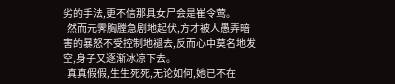劣的手法,更不信那具女尸会是崔令莺。
  然而元霁胸膛急剧地起伏,方才被人愚弄暗害的暴怒不受控制地褪去,反而心中莫名地发空,身子又逐渐冰凉下去。
  真真假假,生生死死,无论如何,她已不在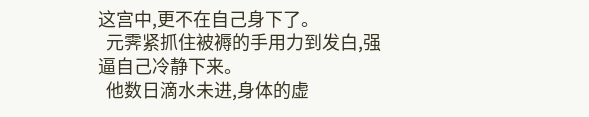这宫中,更不在自己身下了。
  元霁紧抓住被褥的手用力到发白,强逼自己冷静下来。
  他数日滴水未进,身体的虚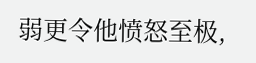弱更令他愤怒至极,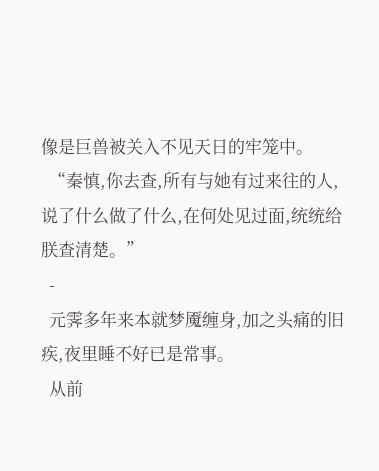像是巨兽被关入不见天日的牢笼中。
  “秦慎,你去查,所有与她有过来往的人,说了什么做了什么,在何处见过面,统统给朕查清楚。”
  -
  元霁多年来本就梦魇缠身,加之头痛的旧疾,夜里睡不好已是常事。
  从前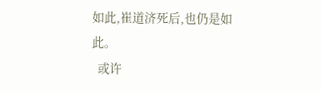如此,崔道济死后,也仍是如此。
  或许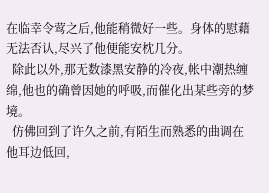在临幸令莺之后,他能稍微好一些。身体的慰藉无法否认,尽兴了他便能安枕几分。
  除此以外,那无数漆黑安静的冷夜,帐中潮热缠绵,他也的确曾因她的呼吸,而催化出某些旁的梦境。
  仿佛回到了许久之前,有陌生而熟悉的曲调在他耳边低回,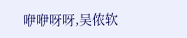咿咿呀呀,吴侬软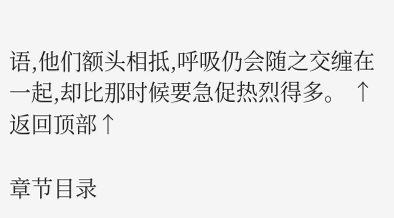语,他们额头相抵,呼吸仍会随之交缠在一起,却比那时候要急促热烈得多。 ↑返回顶部↑

章节目录